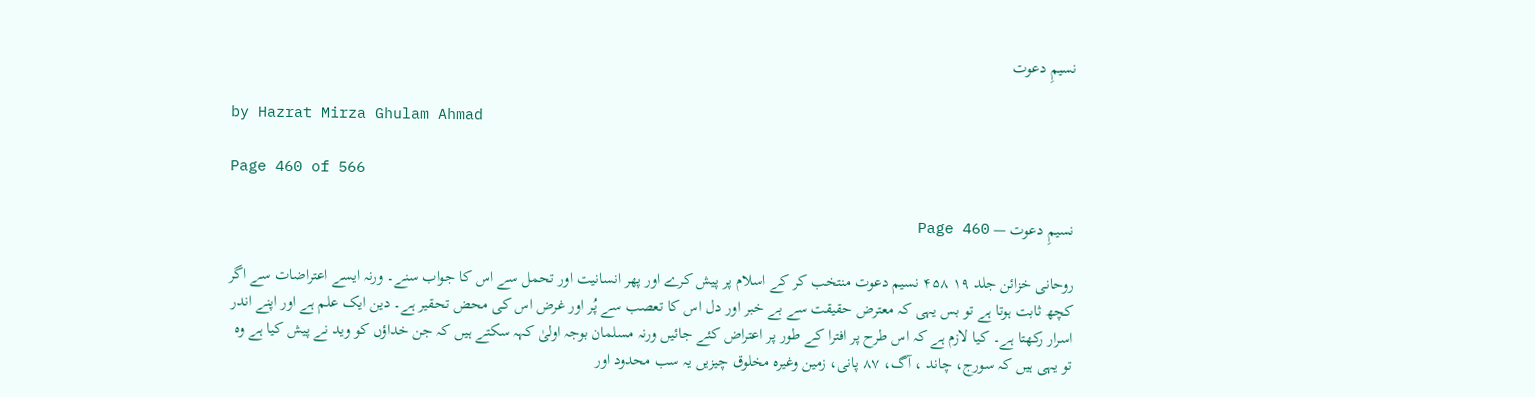نسیمِ دعوت

by Hazrat Mirza Ghulam Ahmad

Page 460 of 566

نسیمِ دعوت — Page 460

روحانی خزائن جلد ۱۹ ۴۵۸ نسیم دعوت منتخب کر کے اسلام پر پیش کرے اور پھر انسانیت اور تحمل سے اس کا جواب سنے۔ ورنہ ایسے اعتراضات سے اگر کچھ ثابت ہوتا ہے تو بس یہی کہ معترض حقیقت سے بے خبر اور دل اس کا تعصب سے پُر اور غرض اس کی محض تحقیر ہے۔ دین ایک علم ہے اور اپنے اندر اسرار رکھتا ہے۔ کیا لازم ہے کہ اس طرح پر افترا کے طور پر اعتراض کئے جائیں ورنہ مسلمان بوجہ اولیٰ کہہ سکتے ہیں کہ جن خداؤں کو وید نے پیش کیا ہے وہ تو یہی ہیں کہ سورج، چاند ، آگ، ۸۷ پانی، زمین وغیرہ مخلوق چیزیں یہ سب محدود اور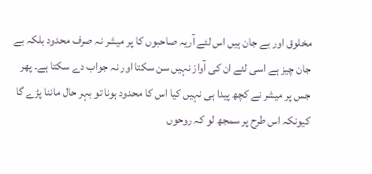مخلوق اور بے جان ہیں اس لئے آریہ صاحبوں کا پر میشر نہ صرف محدود بلکہ بے جان چیز ہے اسی لئے ان کی آواز نہیں سن سکتا اور نہ جواب دے سکتا ہے۔ پھر جس پر میشر نے کچھ پیدا ہی نہیں کیا اس کا محدود ہونا تو بہر حال ماننا پڑے گا کیونکہ اس طرح پر سمجھ لو کہ روحوں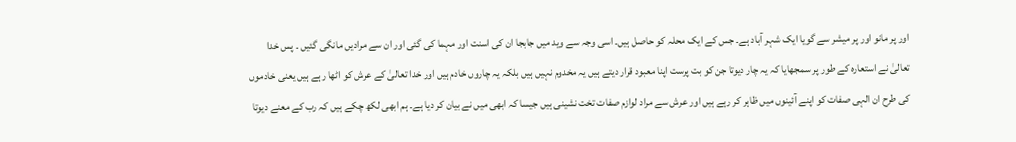اور پر مانو اور پر میشر سے گویا ایک شہر آباد ہے۔ جس کے ایک محلہ کو حاصل ہیں۔ اسی وجہ سے وید میں جابجا ان کی اسنت اور مہما کی گئی اور ان سے مرادیں مانگی گئیں ۔ پس خدا تعالیٰ نے استعارہ کے طور پر سمجھایا کہ یہ چار دیوتا جن کو بت پرست اپنا معبود قرار دیتے ہیں یہ مخدوم نہیں ہیں بلکہ یہ چاروں خادم ہیں اور خدا تعالیٰ کے عرش کو اٹھا رہے ہیں یعنی خادموں کی طرح ان الہی صفات کو اپنے آئینوں میں ظاہر کر رہے ہیں اور عرش سے مراد لوازم صفات تخت نشینی ہیں جیسا کہ ابھی میں نے بیان کر دیا ہے۔ ہم ابھی لکھ چکے ہیں کہ رب کے معنے دیوتا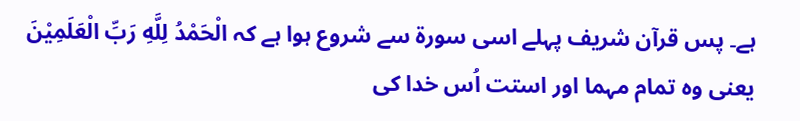ہے۔ پس قرآن شریف پہلے اسی سورۃ سے شروع ہوا ہے کہ الْحَمْدُ لِلَّهِ رَبِّ الْعَلَمِيْنَ یعنی وہ تمام مہما اور استت اُس خدا کی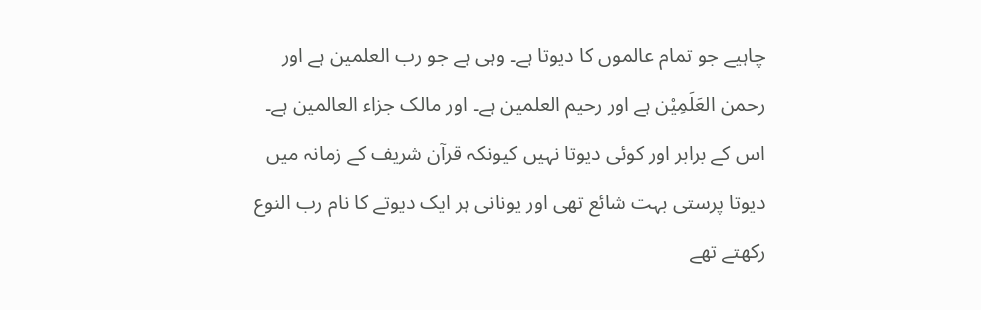چاہیے جو تمام عالموں کا دیوتا ہے۔ وہی ہے جو رب العلمین ہے اور رحمن العَلَمِيْن ہے اور رحیم العلمین ہے۔ اور مالک جزاء العالمین ہے۔ اس کے برابر اور کوئی دیوتا نہیں کیونکہ قرآن شریف کے زمانہ میں دیوتا پرستی بہت شائع تھی اور یونانی ہر ایک دیوتے کا نام رب النوع رکھتے تھے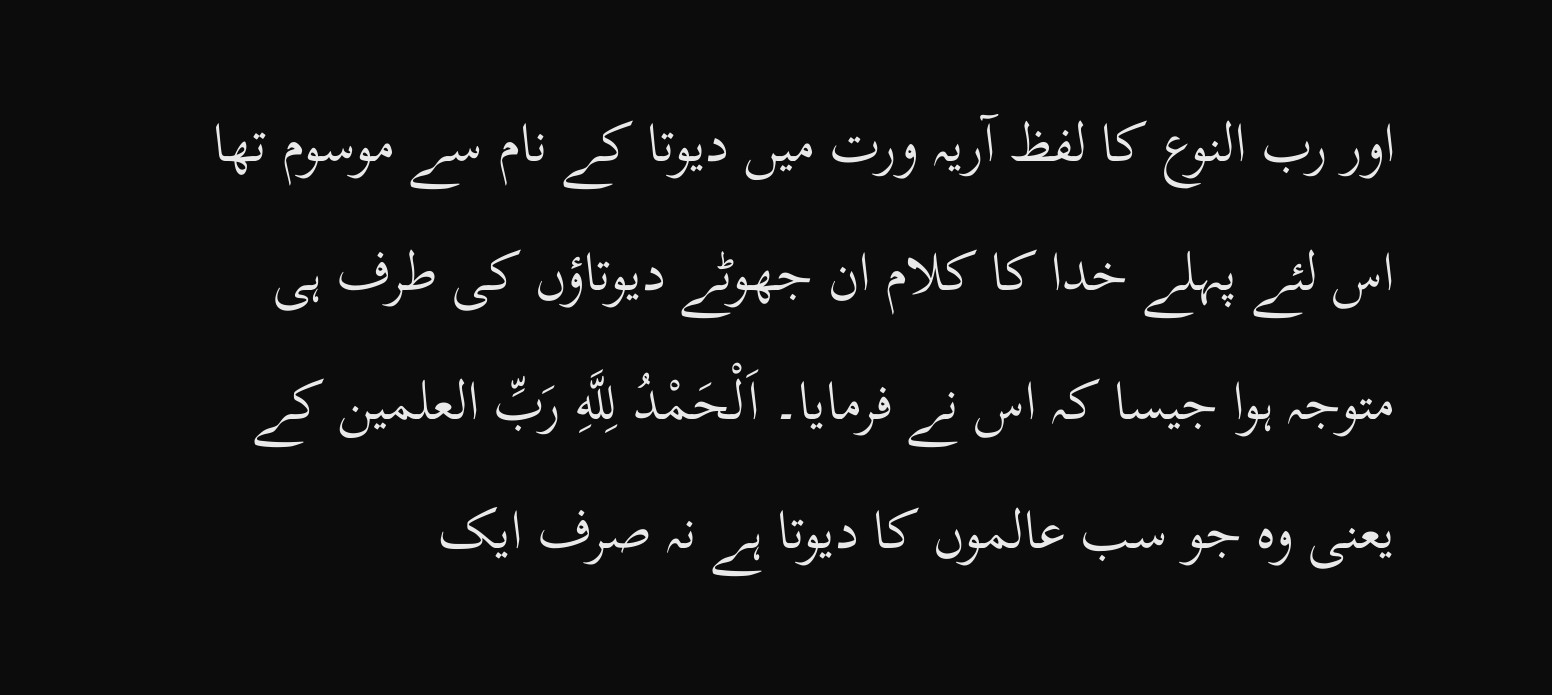اور رب النوع کا لفظ آریہ ورت میں دیوتا کے نام سے موسوم تھا اس لئے پہلے خدا کا کلام ان جھوٹے دیوتاؤں کی طرف ہی متوجہ ہوا جیسا کہ اس نے فرمایا۔ اَلْحَمْدُ لِلَّهِ رَبِّ العلمین کے یعنی وہ جو سب عالموں کا دیوتا ہے نہ صرف ایک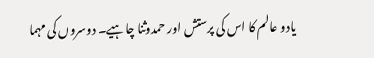یادو عالم کا اس کی پرستش اور حمدوثنا چاہیے۔ دوسروں کی مہما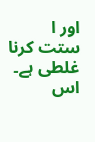اور ا ستت کرنا غلطی ہے۔ اس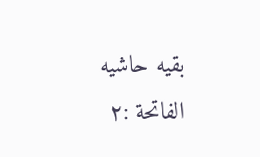بقیه حاشیه الفاتحة :٢